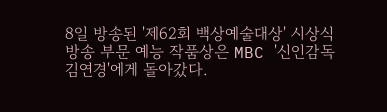8일 방송된 '제62회 백상예술대상' 시상식 방송 부문 예능 작품상은 MBC '신인감독 김연경'에게 돌아갔다.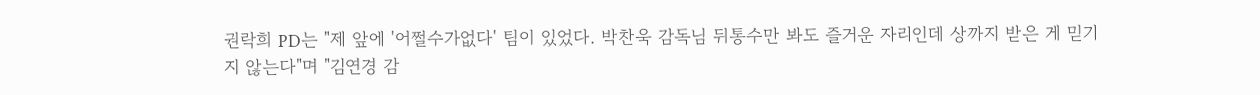권락희 PD는 "제 앞에 '어쩔수가없다' 팀이 있었다. 박찬욱 감독님 뒤통수만 봐도 즐거운 자리인데 상까지 받은 게 믿기지 않는다"며 "김연경 감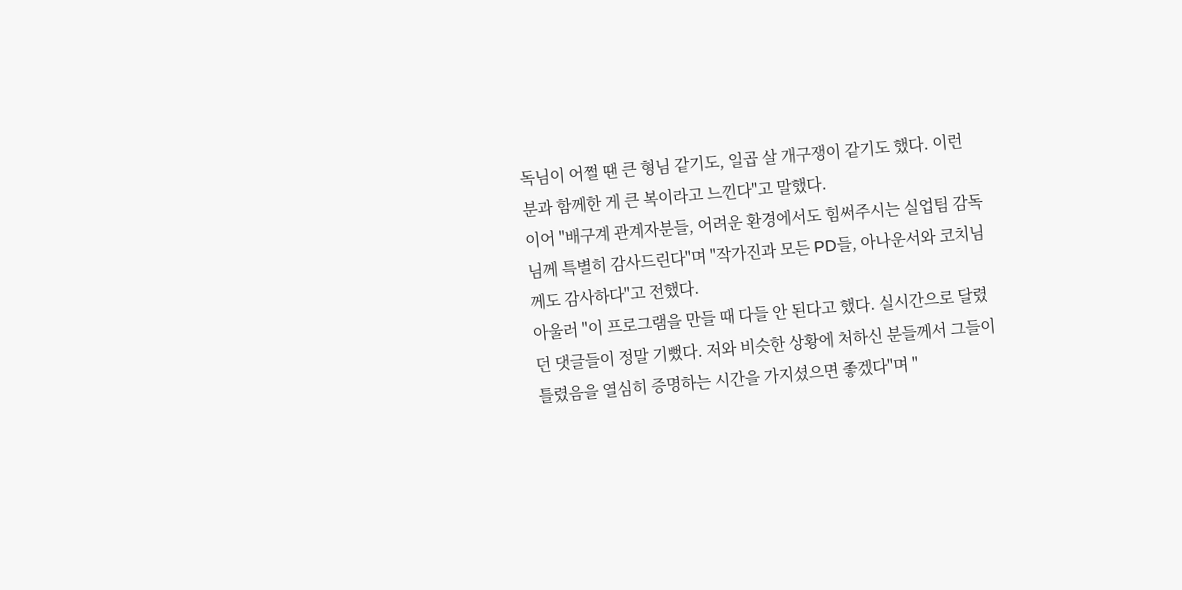독님이 어쩔 땐 큰 형님 같기도, 일곱 살 개구쟁이 같기도 했다. 이런 분과 함께한 게 큰 복이라고 느낀다"고 말했다.
이어 "배구계 관계자분들, 어려운 환경에서도 힘써주시는 실업팀 감독님께 특별히 감사드린다"며 "작가진과 모든 PD들, 아나운서와 코치님께도 감사하다"고 전했다.
아울러 "이 프로그램을 만들 때 다들 안 된다고 했다. 실시간으로 달렸던 댓글들이 정말 기뻤다. 저와 비슷한 상황에 처하신 분들께서 그들이 틀렸음을 열심히 증명하는 시간을 가지셨으면 좋겠다"며 "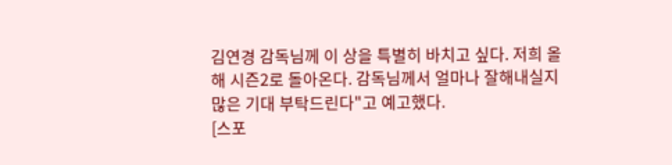김연경 감독님께 이 상을 특별히 바치고 싶다. 저희 올해 시즌2로 돌아온다. 감독님께서 얼마나 잘해내실지 많은 기대 부탁드린다"고 예고했다.
[스포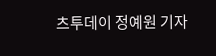츠투데이 정예원 기자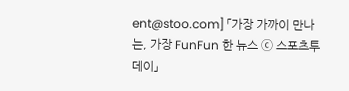ent@stoo.com] 「가장 가까이 만나는, 가장 FunFun 한 뉴스 ⓒ 스포츠투데이」